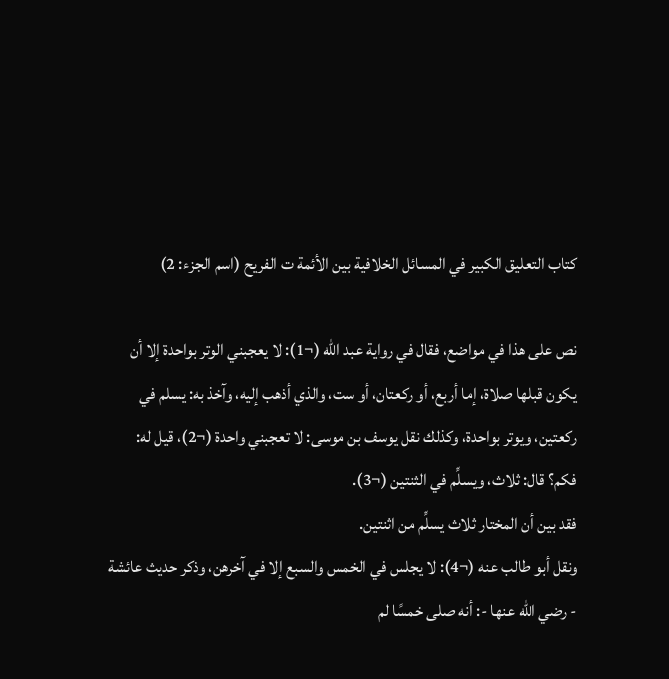كتاب التعليق الكبير في المسائل الخلافية بين الأئمة ت الفريح (اسم الجزء: 2)

نص على هذا في مواضع، فقال في رواية عبد الله (¬1): لا يعجبني الوتر بواحدة إلا أن يكون قبلها صلاة، إما أربع، أو ركعتان، أو ست، والذي أذهب إليه، وآخذ به: يسلم في ركعتين، ويوتر بواحدة، وكذلك نقل يوسف بن موسى: لا تعجبني واحدة (¬2)، قيل له: فكم؟ قال: ثلاث، ويسلِّم في الثنتين (¬3).
فقد بين أن المختار ثلاث يسلِّم من اثنتين.
ونقل أبو طالب عنه (¬4): لا يجلس في الخمس والسبع إلا في آخرهن، وذكر حديث عائشة - رضي الله عنها -: أنه صلى خمسًا لم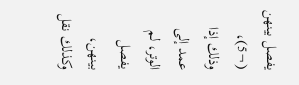يفصل بينهن (¬5)، وذلك إذا عمد إلى الوتر، لم يفصل بينهن، وكذلك نقل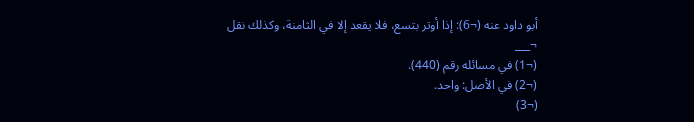أبو داود عنه (¬6): إذا أوتر بتسع، فلا يقعد إلا في الثامنة، وكذلك نقل
¬___
(¬1) في مسائله رقم (440).
(¬2) في الأصل: واحد.
(¬3)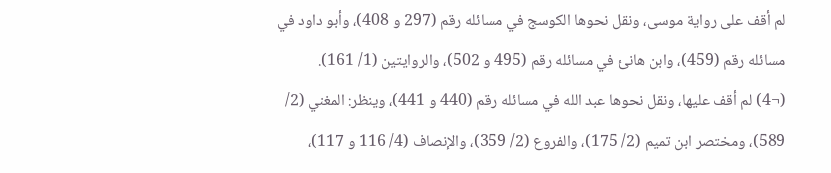لم أقف على رواية موسى، ونقل نحوها الكوسج في مسائله رقم (297 و 408)، وأبو داود في مسائله رقم (459)، وابن هانئ في مسائله رقم (495 و 502)، والروايتين (1/ 161).
(¬4) لم أقف عليها، ونقل نحوها عبد الله في مسائله رقم (440 و 441)، وينظر: المغني (2/ 589)، ومختصر ابن تميم (2/ 175)، والفروع (2/ 359)، والإنصاف (4/ 116 و 117)،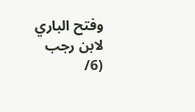وفتح الباري لابن رجب (6/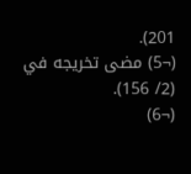201).
(¬5) مضى تخريجه في (2/ 156).
(¬6)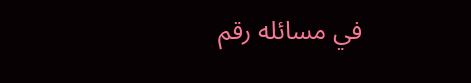في مسائله رقم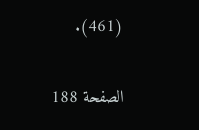(461).

الصفحة 188